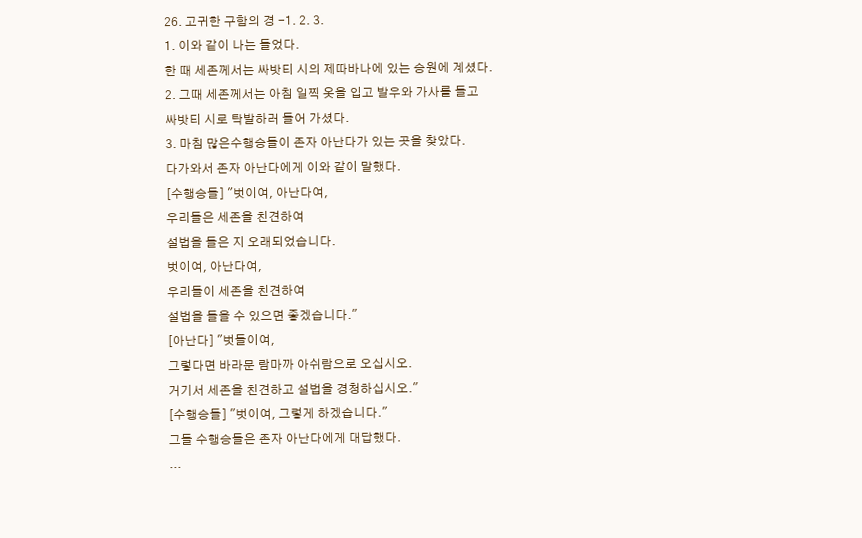26. 고귀한 구함의 경 -1. 2. 3.
1. 이와 같이 나는 들었다.
한 때 세존께서는 싸밧티 시의 제따바나에 있는 승원에 계셨다.
2. 그때 세존께서는 아침 일찍 옷을 입고 발우와 가사를 들고
싸밧티 시로 탁발하러 들어 가셨다.
3. 마침 많은수행승들이 존자 아난다가 있는 곳을 찾았다.
다가와서 존자 아난다에게 이와 같이 말했다.
[수행승들] "벗이여, 아난다여,
우리들은 세존을 친견하여
설법을 들은 지 오래되었습니다.
벗이여, 아난다여,
우리들이 세존을 친견하여
설법을 들을 수 있으면 좋겠습니다."
[아난다] "벗들이여,
그렇다면 바라문 람마까 아쉬람으로 오십시오.
거기서 세존을 친견하고 설법을 경청하십시오."
[수행승들] "벗이여, 그렇게 하겠습니다."
그들 수행승들은 존자 아난다에게 대답했다.
...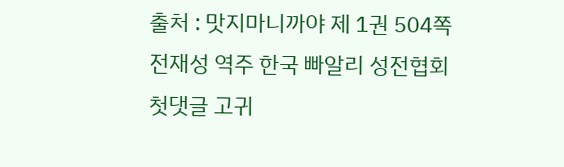출처 : 맛지마니까야 제 1권 504쪽
전재성 역주 한국 빠알리 성전협회
첫댓글 고귀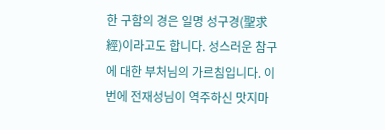한 구함의 경은 일명 성구경(聖求經)이라고도 합니다. 성스러운 참구에 대한 부처님의 가르침입니다. 이번에 전재성님이 역주하신 맛지마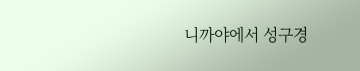니까야에서 성구경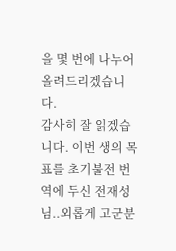을 몇 번에 나누어 올려드리겠습니다.
감사히 잘 읽겠습니다. 이번 생의 목표를 초기불전 번역에 두신 전재성님..외롭게 고군분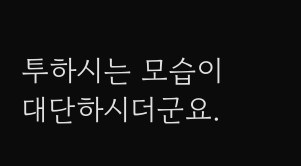투하시는 모습이 대단하시더군요.